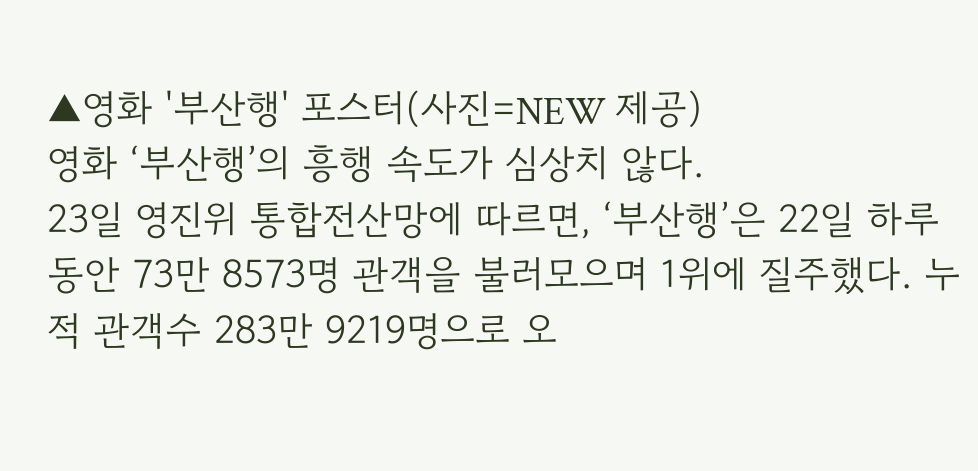▲영화 '부산행' 포스터(사진=NEW 제공)
영화 ‘부산행’의 흥행 속도가 심상치 않다.
23일 영진위 통합전산망에 따르면, ‘부산행’은 22일 하루 동안 73만 8573명 관객을 불러모으며 1위에 질주했다. 누적 관객수 283만 9219명으로 오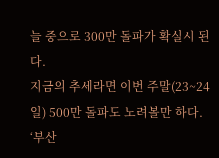늘 중으로 300만 돌파가 확실시 된다.
지금의 추세라면 이번 주말(23~24일) 500만 돌파도 노려볼만 하다.
‘부산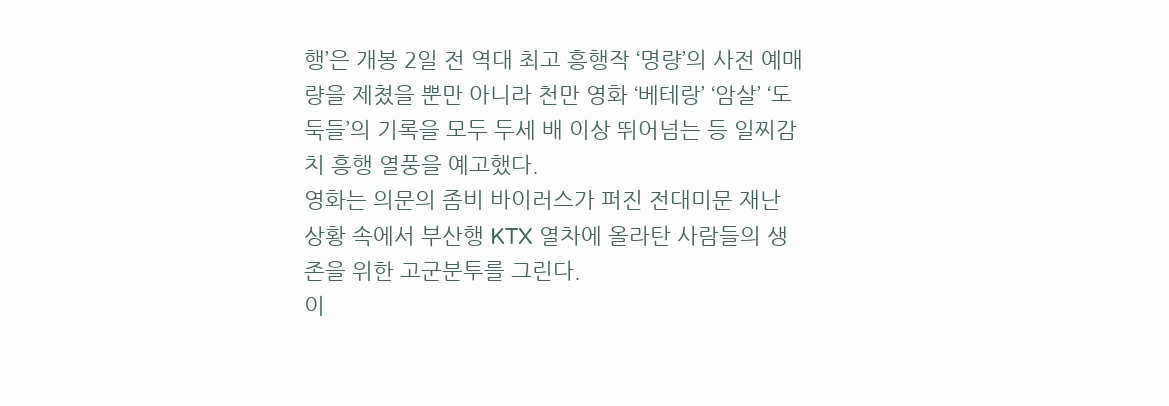행’은 개봉 2일 전 역대 최고 흥행작 ‘명량’의 사전 예매량을 제쳤을 뿐만 아니라 천만 영화 ‘베테랑’ ‘암살’ ‘도둑들’의 기록을 모두 두세 배 이상 뛰어넘는 등 일찌감치 흥행 열풍을 예고했다.
영화는 의문의 좀비 바이러스가 퍼진 전대미문 재난 상황 속에서 부산행 KTX 열차에 올라탄 사람들의 생존을 위한 고군분투를 그린다.
이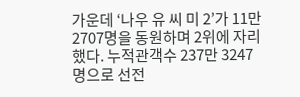가운데 ‘나우 유 씨 미 2’가 11만 2707명을 동원하며 2위에 자리했다. 누적관객수 237만 3247명으로 선전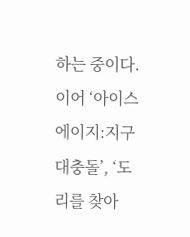하는 중이다.
이어 ‘아이스 에이지:지구 대충돌’, ‘도리를 찾아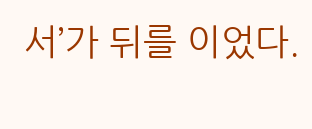서’가 뒤를 이었다.